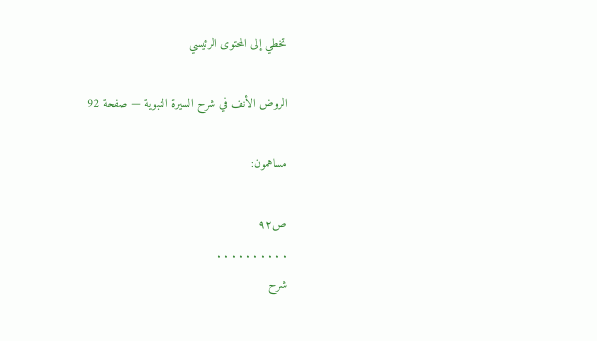تخطي إلى المحتوى الرئيسي

الروض الأنف في شرح السيرة النبوية — صفحة 92

مساهمون:

ص٩٢
. . . . . . . . . .
شرح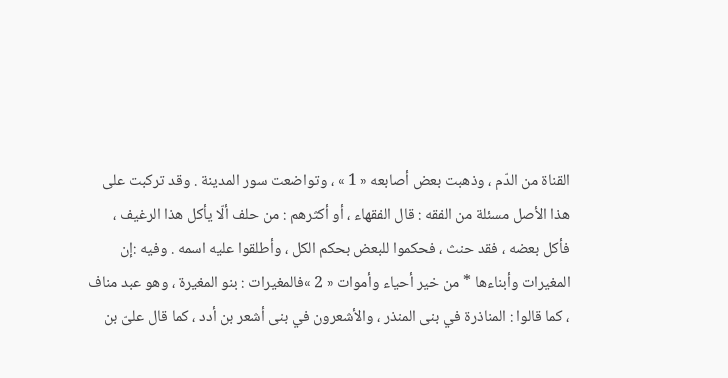القناة من الدّم ، وذهبت بعض أصابعه « 1 » ، وتواضعت سور المدينة . وقد تركبت على هذا الأصل مسئلة من الفقه : قال الفقهاء ، أو أكثرهم : من حلف ألّا يأكل هذا الرغيف ، فأكل بعضه ، فقد حنث ، فحكموا للبعض بحكم الكل ، وأطلقوا عليه اسمه . وفيه :إن المغيرات وأبناءها * من خير أحياء وأموات « 2 »فالمغيرات : بنو المغيرة ، وهو عبد مناف ، كما قالوا : المناذرة في بنى المنذر ، والأشعرون في بنى أشعر بن أدد ، كما قال علىّ بن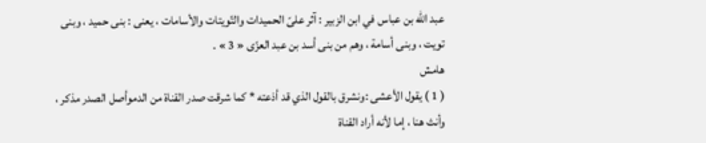عبد اللّه بن عباس في ابن الزبير : آثر علىّ الحميدات والتّويتات والأسامات ، يعنى : بنى حميد ، وبنى تويت ، وبنى أسامة ، وهم من بنى أسد بن عبد العزّى « 3 » .
هامش
( 1 ) يقول الأعشى :ونشرق بالقول الذي قد أذعته * كما شرقت صدر القناة من الدموأصل الصدر مذكر ، وأنث هنا ، إما لأنه أراد القناة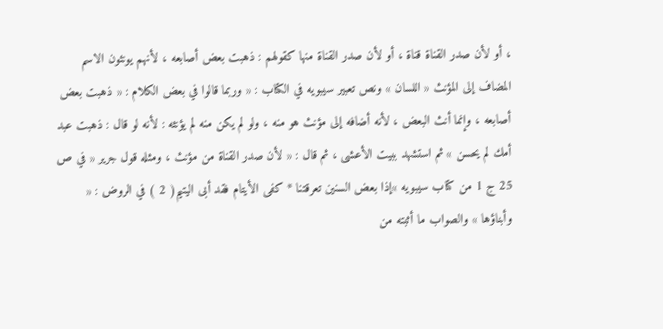، أو لأن صدر القناة قناة ، أو لأن صدر القناة منها كقولهم : ذهبت بعض أصابعه ، لأنهم يونئون الاسم المضاف إلى المؤنث « اللسان » ونص تعبير سيبويه في الكتاب : « وربما قالوا في بعض الكلام : « ذهبت بعض أصابعه ، وإنما أنث البعض ، لأنه أضافه إلى مؤنث هو منه ، ولو لم يكن منه لم يؤنثه : لأنه لو قال : ذهبت عبد أمك لم يحسن » ثم استشهد ببيت الأعشى ، ثم قال : « لأن صدر القناة من مؤنث ، ومثله قول جرير « في ص 25 ج 1 من كتاب سيبويه »إذا بعض السنين تعرقتنا * كفى الأيتام فقد أبى اليتيم( 2 ) في الروض : « وأبناؤها » والصواب ما أثبته من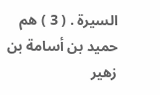السيرة . ( 3 ) هم حميد بن أسامة بن زهير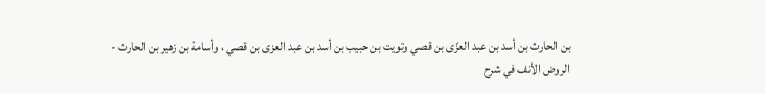بن الحارث بن أسد بن عبد العزّى بن قصي وتويت بن حبيب بن أسد بن عبد العزى بن قصي ، وأسامة بن زهير بن الحارث -
الروض الأنف في شرح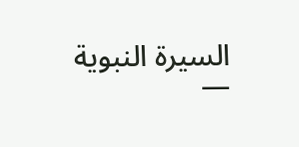السيرة النبوية —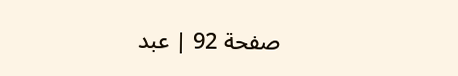صفحة 92 | عبد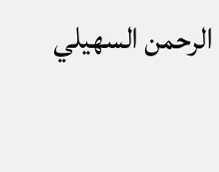الرحمن السهيلي